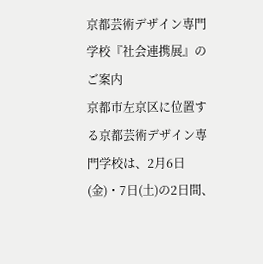京都芸術デザイン専門学校『社会連携展』のご案内
京都市左京区に位置する京都芸術デザイン専門学校は、2月6日(金)・7日(土)の2日間、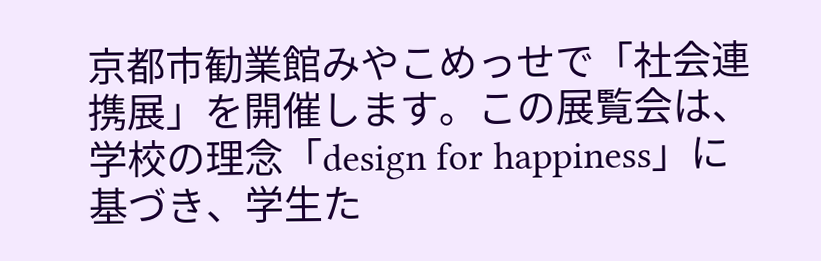京都市勧業館みやこめっせで「社会連携展」を開催します。この展覧会は、学校の理念「design for happiness」に基づき、学生た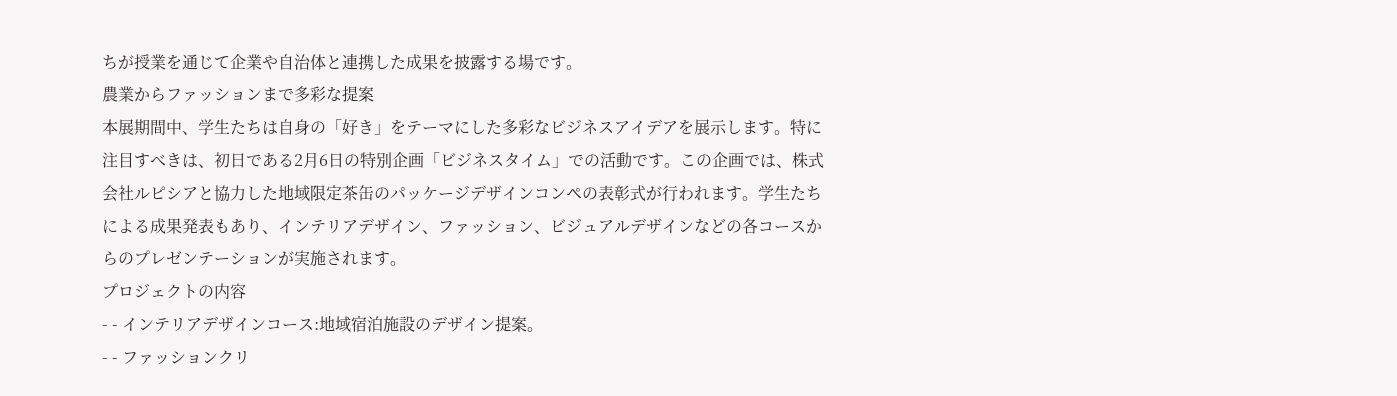ちが授業を通じて企業や自治体と連携した成果を披露する場です。
農業からファッションまで多彩な提案
本展期間中、学生たちは自身の「好き」をテーマにした多彩なビジネスアイデアを展示します。特に注目すべきは、初日である2月6日の特別企画「ビジネスタイム」での活動です。この企画では、株式会社ルピシアと協力した地域限定茶缶のパッケージデザインコンペの表彰式が行われます。学生たちによる成果発表もあり、インテリアデザイン、ファッション、ビジュアルデザインなどの各コースからのプレゼンテーションが実施されます。
プロジェクトの内容
- - インテリアデザインコース:地域宿泊施設のデザイン提案。
- - ファッションクリ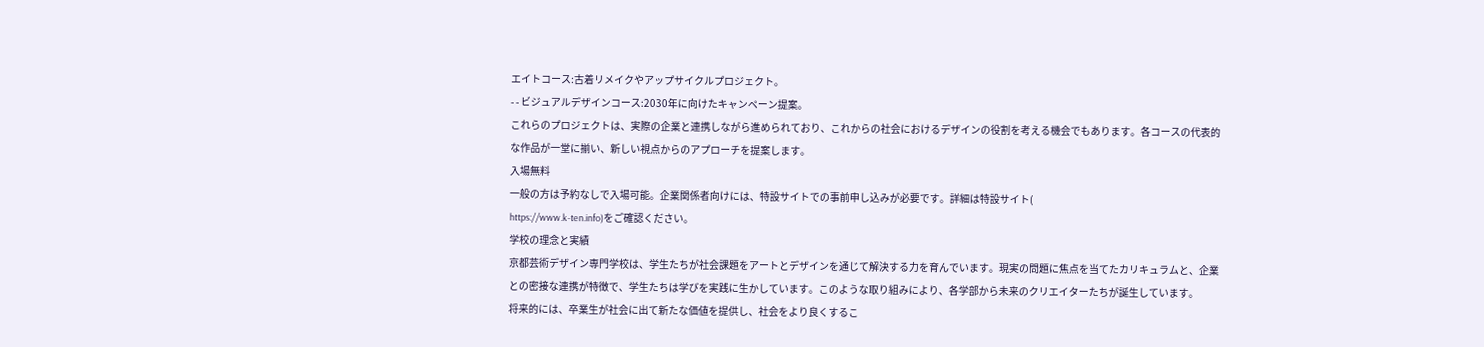エイトコース:古着リメイクやアップサイクルプロジェクト。
- - ビジュアルデザインコース:2030年に向けたキャンペーン提案。
これらのプロジェクトは、実際の企業と連携しながら進められており、これからの社会におけるデザインの役割を考える機会でもあります。各コースの代表的な作品が一堂に揃い、新しい視点からのアプローチを提案します。
入場無料
一般の方は予約なしで入場可能。企業関係者向けには、特設サイトでの事前申し込みが必要です。詳細は特設サイト(
https://www.k-ten.info)をご確認ください。
学校の理念と実績
京都芸術デザイン専門学校は、学生たちが社会課題をアートとデザインを通じて解決する力を育んでいます。現実の問題に焦点を当てたカリキュラムと、企業との密接な連携が特徴で、学生たちは学びを実践に生かしています。このような取り組みにより、各学部から未来のクリエイターたちが誕生しています。
将来的には、卒業生が社会に出て新たな価値を提供し、社会をより良くするこ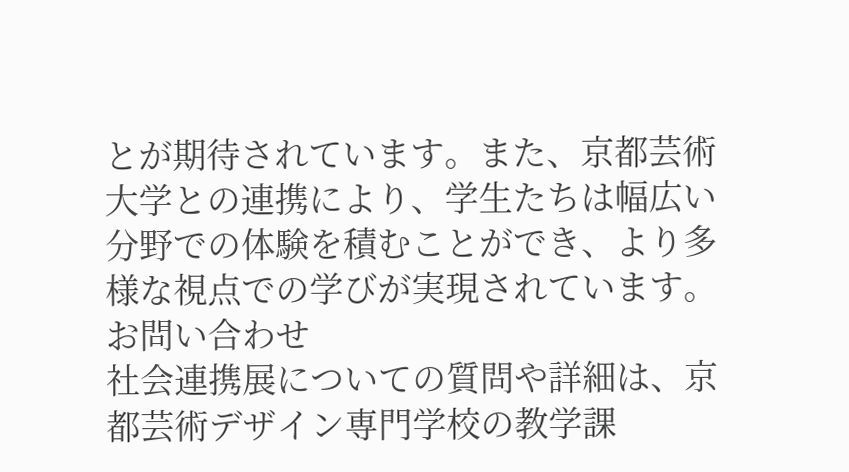とが期待されています。また、京都芸術大学との連携により、学生たちは幅広い分野での体験を積むことができ、より多様な視点での学びが実現されています。
お問い合わせ
社会連携展についての質問や詳細は、京都芸術デザイン専門学校の教学課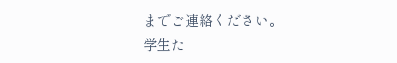までご連絡ください。
学生た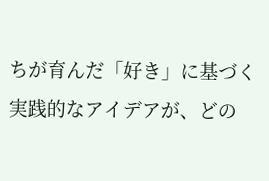ちが育んだ「好き」に基づく実践的なアイデアが、どの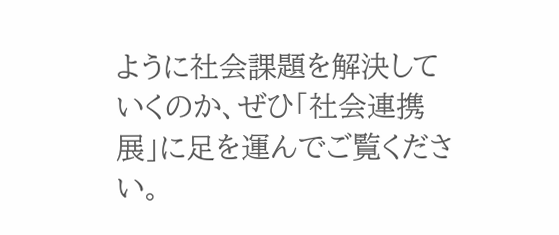ように社会課題を解決していくのか、ぜひ「社会連携展」に足を運んでご覧ください。